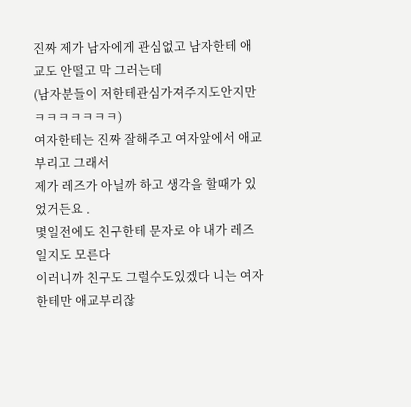진짜 제가 남자에게 관심없고 남자한테 애교도 안떨고 막 그러는데
(남자분들이 저한테관심가져주지도안지만ㅋㅋㅋㅋㅋㅋㅋ)
여자한테는 진짜 잘해주고 여자앞에서 애교 부리고 그래서
제가 레즈가 아닐까 하고 생각을 할때가 있었거든요 .
몇일전에도 친구한테 문자로 야 내가 레즈일지도 모른다
이러니까 친구도 그럴수도있겠다 니는 여자한테만 애교부리잖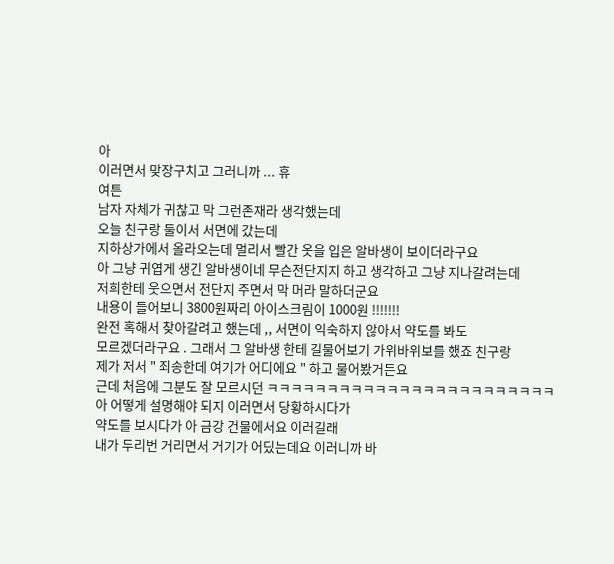아
이러면서 맞장구치고 그러니까 ... 휴
여튼
남자 자체가 귀찮고 막 그런존재라 생각했는데
오늘 친구랑 둘이서 서면에 갔는데
지하상가에서 올라오는데 멀리서 빨간 옷을 입은 알바생이 보이더라구요
아 그냥 귀엽게 생긴 알바생이네 무슨전단지지 하고 생각하고 그냥 지나갈려는데
저희한테 웃으면서 전단지 주면서 막 머라 말하더군요
내용이 들어보니 3800원짜리 아이스크림이 1000원 !!!!!!!
완전 혹해서 찾아갈려고 했는데 ,, 서면이 익숙하지 않아서 약도를 봐도
모르겠더라구요 . 그래서 그 알바생 한테 길물어보기 가위바위보를 했죠 친구랑
제가 저서 " 죄송한데 여기가 어디에요 " 하고 물어봤거든요
근데 처음에 그분도 잘 모르시던 ㅋㅋㅋㅋㅋㅋㅋㅋㅋㅋㅋㅋㅋㅋㅋㅋㅋㅋㅋㅋㅋㅋㅋㅋ
아 어떻게 설명해야 되지 이러면서 당황하시다가
약도를 보시다가 아 금강 건물에서요 이러길래
내가 두리번 거리면서 거기가 어딨는데요 이러니까 바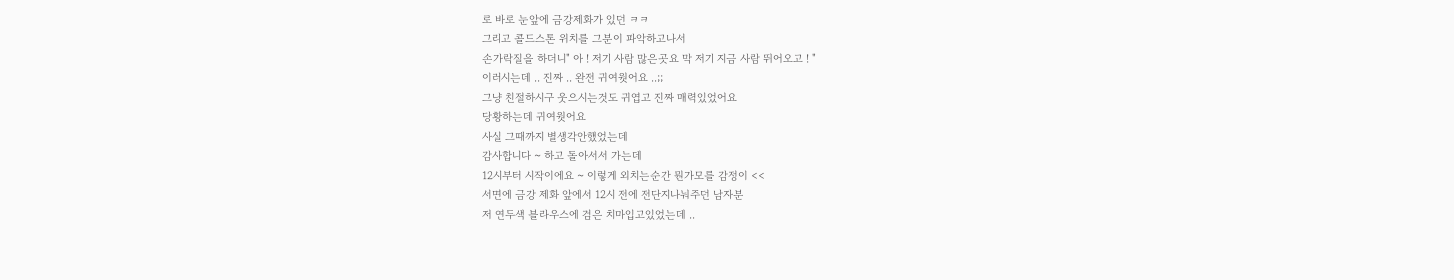로 바로 눈앞에 금강제화가 있던 ㅋㅋ
그리고 콜드스톤 위치를 그분이 파악하고나서
손가락질을 하더니" 아 ! 저기 사람 많은곳요 막 저기 지금 사람 뛰어오고 ! "
이러시는데 .. 진짜 .. 완전 귀여웟어요 ..;;
그냥 친절하시구 웃으시는것도 귀엽고 진짜 매력있었어요
당황하는데 귀여웟어요
사실 그때까지 별생각안했었는데
감사합니다 ~ 하고 돌아서서 가는데
12시부터 시작이에요 ~ 이렇게 외치는순간 뭔가모를 감정이 <<
서면에 금강 제화 앞에서 12시 전에 전단지나눠주던 남자분
저 연두색 블라우스에 검은 치마입고있었는데 ..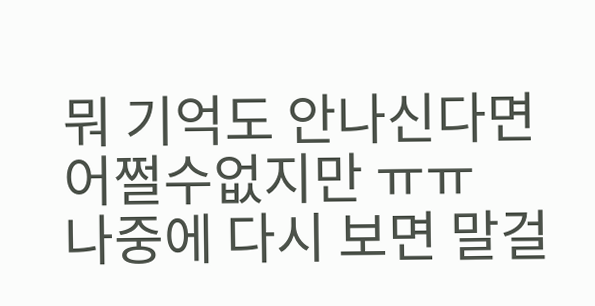뭐 기억도 안나신다면 어쩔수없지만 ㅠㅠ
나중에 다시 보면 말걸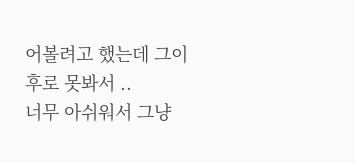어볼려고 했는데 그이후로 못봐서 ..
너무 아쉬워서 그냥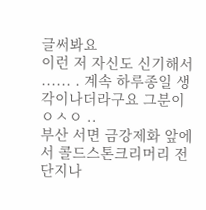글써봐요
이런 저 자신도 신기해서 ...... . 계속 하루종일 생각이나더라구요 그분이 ㅇㅅㅇ ..
부산 서면 금강제화 앞에서 콜드스톤크리머리 전단지나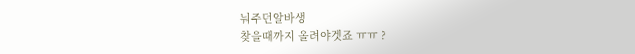눠주던알바생
찾을때까지 올려야겟죠 ㅠㅠ ?